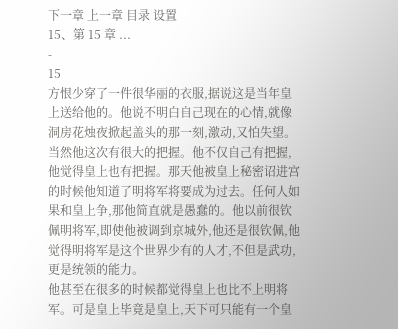下一章 上一章 目录 设置
15、第 15 章 ...
-
15
方恨少穿了一件很华丽的衣服,据说这是当年皇上送给他的。他说不明白自己现在的心情,就像洞房花烛夜掀起盖头的那一刻,激动,又怕失望。当然他这次有很大的把握。他不仅自己有把握,他觉得皇上也有把握。那天他被皇上秘密诏进宫的时候他知道了明将军将要成为过去。任何人如果和皇上争,那他简直就是愚蠢的。他以前很钦佩明将军,即使他被调到京城外,他还是很钦佩,他觉得明将军是这个世界少有的人才,不但是武功,更是统领的能力。
他甚至在很多的时候都觉得皇上也比不上明将军。可是皇上毕竟是皇上,天下可只能有一个皇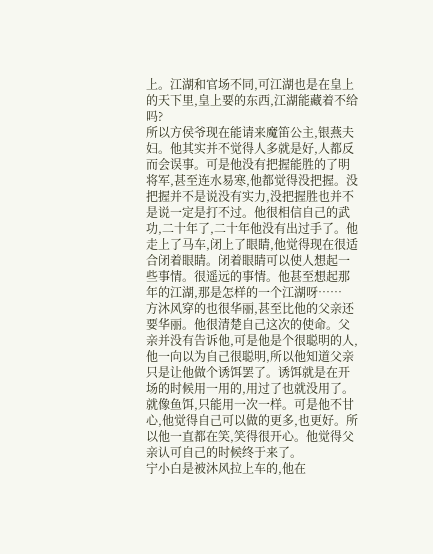上。江湖和官场不同,可江湖也是在皇上的天下里,皇上要的东西,江湖能藏着不给吗?
所以方侯爷现在能请来魔笛公主,银燕夫妇。他其实并不觉得人多就是好,人都反而会误事。可是他没有把握能胜的了明将军,甚至连水易寒,他都觉得没把握。没把握并不是说没有实力,没把握胜也并不是说一定是打不过。他很相信自己的武功,二十年了,二十年他没有出过手了。他走上了马车,闭上了眼睛,他觉得现在很适合闭着眼睛。闭着眼睛可以使人想起一些事情。很遥远的事情。他甚至想起那年的江湖,那是怎样的一个江湖呀……
方沐风穿的也很华丽,甚至比他的父亲还要华丽。他很清楚自己这次的使命。父亲并没有告诉他,可是他是个很聪明的人,他一向以为自己很聪明,所以他知道父亲只是让他做个诱饵罢了。诱饵就是在开场的时候用一用的,用过了也就没用了。就像鱼饵,只能用一次一样。可是他不甘心,他觉得自己可以做的更多,也更好。所以他一直都在笑,笑得很开心。他觉得父亲认可自己的时候终于来了。
宁小白是被沐风拉上车的,他在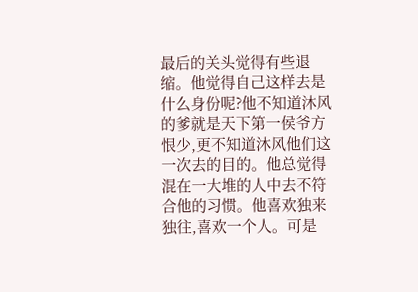最后的关头觉得有些退缩。他觉得自己这样去是什么身份呢?他不知道沐风的爹就是天下第一侯爷方恨少,更不知道沐风他们这一次去的目的。他总觉得混在一大堆的人中去不符合他的习惯。他喜欢独来独往,喜欢一个人。可是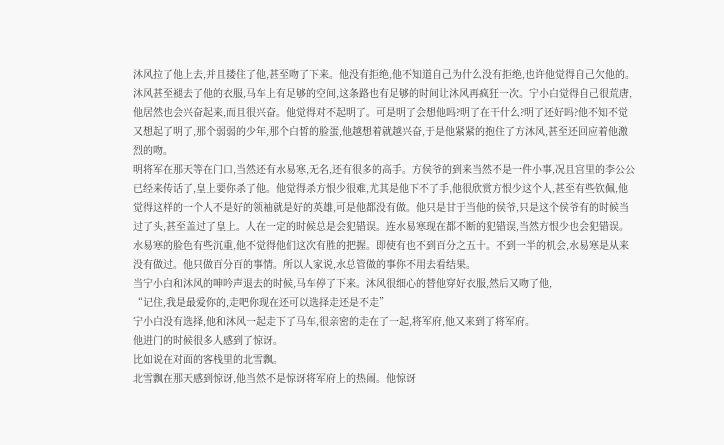沐风拉了他上去,并且搂住了他,甚至吻了下来。他没有拒绝,他不知道自己为什么没有拒绝,也许他觉得自己欠他的。沐风甚至褪去了他的衣服,马车上有足够的空间,这条路也有足够的时间让沐风再疯狂一次。宁小白觉得自己很荒唐,他居然也会兴奋起来,而且很兴奋。他觉得对不起明了。可是明了会想他吗?明了在干什么?明了还好吗?他不知不觉又想起了明了,那个弱弱的少年,那个白皙的脸蛋,他越想着就越兴奋,于是他紧紧的抱住了方沐风,甚至还回应着他激烈的吻。
明将军在那天等在门口,当然还有水易寒,无名,还有很多的高手。方侯爷的到来当然不是一件小事,况且宫里的李公公已经来传话了,皇上要你杀了他。他觉得杀方恨少很难,尤其是他下不了手,他很欣赏方恨少这个人,甚至有些钦佩,他觉得这样的一个人不是好的领袖就是好的英雄,可是他都没有做。他只是甘于当他的侯爷,只是这个侯爷有的时候当过了头,甚至盖过了皇上。人在一定的时候总是会犯错误。连水易寒现在都不断的犯错误,当然方恨少也会犯错误。
水易寒的脸色有些沉重,他不觉得他们这次有胜的把握。即使有也不到百分之五十。不到一半的机会,水易寒是从来没有做过。他只做百分百的事情。所以人家说,水总管做的事你不用去看结果。
当宁小白和沐风的呻吟声退去的时候,马车停了下来。沐风很细心的替他穿好衣服,然后又吻了他,
“记住,我是最爱你的,走吧你现在还可以选择走还是不走”
宁小白没有选择,他和沐风一起走下了马车,很亲密的走在了一起,将军府,他又来到了将军府。
他进门的时候很多人感到了惊讶。
比如说在对面的客栈里的北雪飘。
北雪飘在那天感到惊讶,他当然不是惊讶将军府上的热闹。他惊讶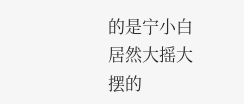的是宁小白居然大摇大摆的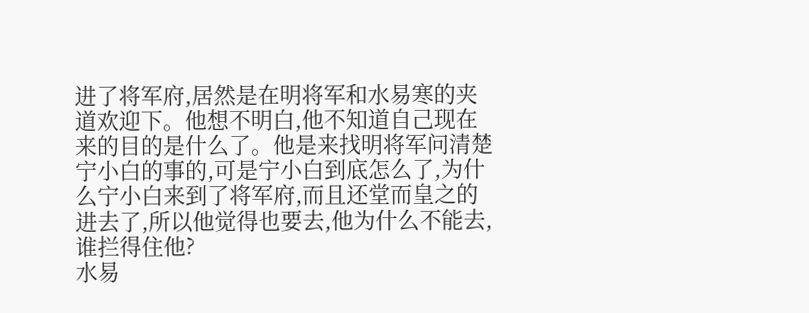进了将军府,居然是在明将军和水易寒的夹道欢迎下。他想不明白,他不知道自己现在来的目的是什么了。他是来找明将军问清楚宁小白的事的,可是宁小白到底怎么了,为什么宁小白来到了将军府,而且还堂而皇之的进去了,所以他觉得也要去,他为什么不能去,谁拦得住他?
水易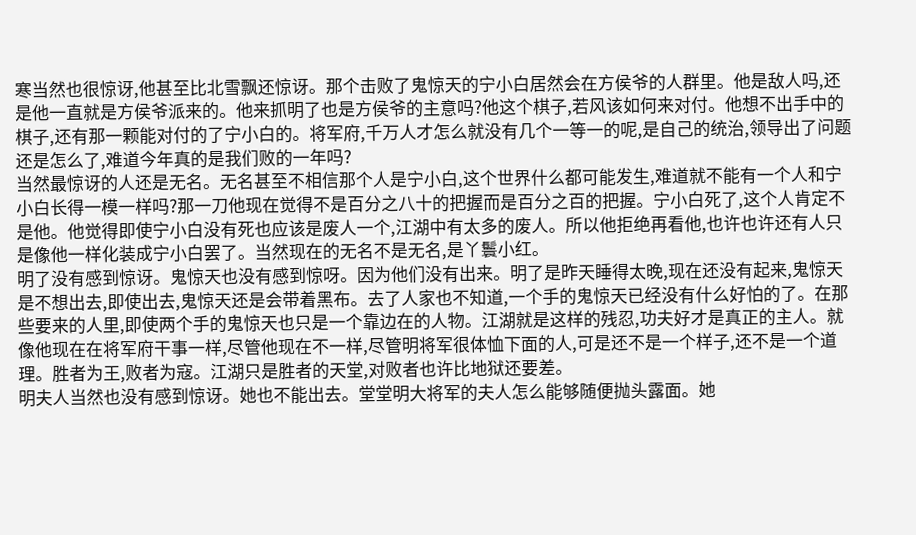寒当然也很惊讶,他甚至比北雪飘还惊讶。那个击败了鬼惊天的宁小白居然会在方侯爷的人群里。他是敌人吗,还是他一直就是方侯爷派来的。他来抓明了也是方侯爷的主意吗?他这个棋子,若风该如何来对付。他想不出手中的棋子,还有那一颗能对付的了宁小白的。将军府,千万人才怎么就没有几个一等一的呢,是自己的统治,领导出了问题还是怎么了,难道今年真的是我们败的一年吗?
当然最惊讶的人还是无名。无名甚至不相信那个人是宁小白,这个世界什么都可能发生,难道就不能有一个人和宁小白长得一模一样吗?那一刀他现在觉得不是百分之八十的把握而是百分之百的把握。宁小白死了,这个人肯定不是他。他觉得即使宁小白没有死也应该是废人一个,江湖中有太多的废人。所以他拒绝再看他,也许也许还有人只是像他一样化装成宁小白罢了。当然现在的无名不是无名,是丫鬟小红。
明了没有感到惊讶。鬼惊天也没有感到惊呀。因为他们没有出来。明了是昨天睡得太晚,现在还没有起来,鬼惊天是不想出去,即使出去,鬼惊天还是会带着黑布。去了人家也不知道,一个手的鬼惊天已经没有什么好怕的了。在那些要来的人里,即使两个手的鬼惊天也只是一个靠边在的人物。江湖就是这样的残忍,功夫好才是真正的主人。就像他现在在将军府干事一样,尽管他现在不一样,尽管明将军很体恤下面的人,可是还不是一个样子,还不是一个道理。胜者为王,败者为寇。江湖只是胜者的天堂,对败者也许比地狱还要差。
明夫人当然也没有感到惊讶。她也不能出去。堂堂明大将军的夫人怎么能够随便抛头露面。她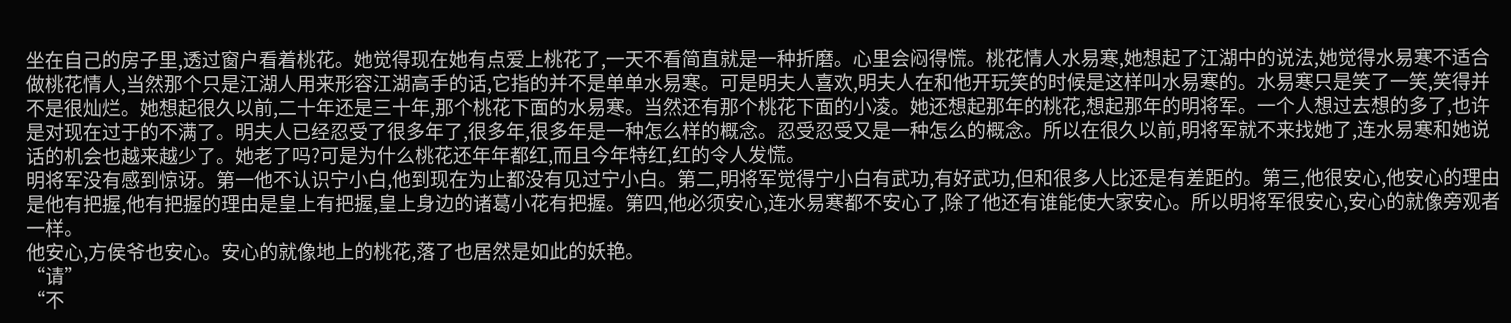坐在自己的房子里,透过窗户看着桃花。她觉得现在她有点爱上桃花了,一天不看简直就是一种折磨。心里会闷得慌。桃花情人水易寒,她想起了江湖中的说法,她觉得水易寒不适合做桃花情人,当然那个只是江湖人用来形容江湖高手的话,它指的并不是单单水易寒。可是明夫人喜欢,明夫人在和他开玩笑的时候是这样叫水易寒的。水易寒只是笑了一笑,笑得并不是很灿烂。她想起很久以前,二十年还是三十年,那个桃花下面的水易寒。当然还有那个桃花下面的小凌。她还想起那年的桃花,想起那年的明将军。一个人想过去想的多了,也许是对现在过于的不满了。明夫人已经忍受了很多年了,很多年,很多年是一种怎么样的概念。忍受忍受又是一种怎么的概念。所以在很久以前,明将军就不来找她了,连水易寒和她说话的机会也越来越少了。她老了吗?可是为什么桃花还年年都红,而且今年特红,红的令人发慌。
明将军没有感到惊讶。第一他不认识宁小白,他到现在为止都没有见过宁小白。第二,明将军觉得宁小白有武功,有好武功,但和很多人比还是有差距的。第三,他很安心,他安心的理由是他有把握,他有把握的理由是皇上有把握,皇上身边的诸葛小花有把握。第四,他必须安心,连水易寒都不安心了,除了他还有谁能使大家安心。所以明将军很安心,安心的就像旁观者一样。
他安心,方侯爷也安心。安心的就像地上的桃花,落了也居然是如此的妖艳。
“请”
“不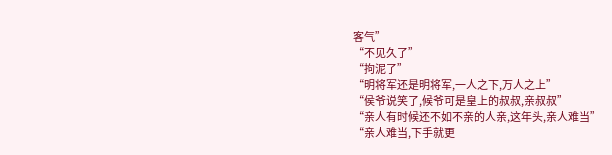客气”
“不见久了”
“拘泥了”
“明将军还是明将军,一人之下,万人之上”
“侯爷说笑了,候爷可是皇上的叔叔,亲叔叔”
“亲人有时候还不如不亲的人亲,这年头,亲人难当”
“亲人难当,下手就更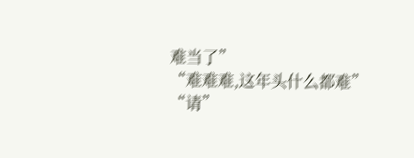难当了”
“难难难,这年头什么都难”
“请”